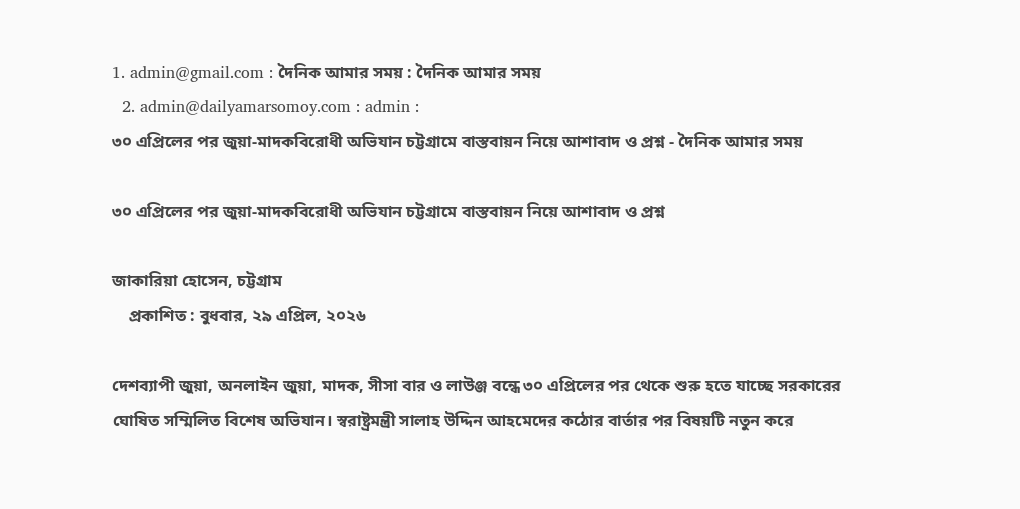1. admin@gmail.com : দৈনিক আমার সময় : দৈনিক আমার সময়
  2. admin@dailyamarsomoy.com : admin :
৩০ এপ্রিলের পর জুয়া-মাদকবিরোধী অভিযান চট্টগ্রামে বাস্তবায়ন নিয়ে আশাবাদ ও প্রশ্ন - দৈনিক আমার সময়

৩০ এপ্রিলের পর জুয়া-মাদকবিরোধী অভিযান চট্টগ্রামে বাস্তবায়ন নিয়ে আশাবাদ ও প্রশ্ন

জাকারিয়া হোসেন, চট্টগ্রাম
    প্রকাশিত : বুধবার, ২৯ এপ্রিল, ২০২৬

দেশব্যাপী জুয়া, অনলাইন জুয়া, মাদক, সীসা বার ও লাউঞ্জ বন্ধে ৩০ এপ্রিলের পর থেকে শুরু হতে যাচ্ছে সরকারের ঘোষিত সম্মিলিত বিশেষ অভিযান। স্বরাষ্ট্রমন্ত্রী সালাহ উদ্দিন আহমেদের কঠোর বার্তার পর বিষয়টি নতুন করে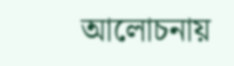আলোচনায়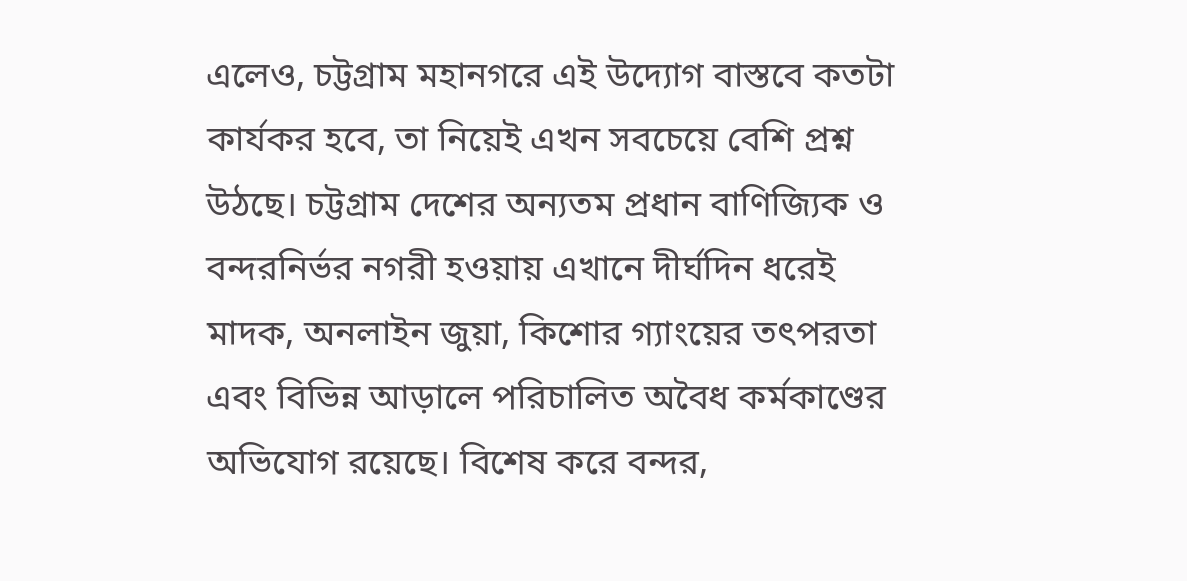এলেও, চট্টগ্রাম মহানগরে এই উদ্যোগ বাস্তবে কতটা কার্যকর হবে, তা নিয়েই এখন সবচেয়ে বেশি প্রশ্ন উঠছে। চট্টগ্রাম দেশের অন্যতম প্রধান বাণিজ্যিক ও বন্দরনির্ভর নগরী হওয়ায় এখানে দীর্ঘদিন ধরেই মাদক, অনলাইন জুয়া, কিশোর গ্যাংয়ের তৎপরতা এবং বিভিন্ন আড়ালে পরিচালিত অবৈধ কর্মকাণ্ডের অভিযোগ রয়েছে। বিশেষ করে বন্দর,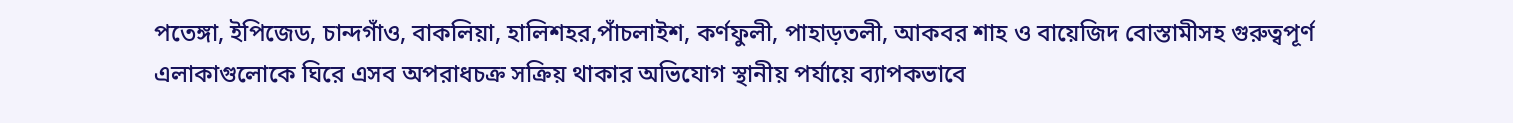পতেঙ্গা, ইপিজেড, চান্দগাঁও, বাকলিয়া, হালিশহর,পাঁচলাইশ, কর্ণফুলী, পাহাড়তলী, আকবর শাহ ও বায়েজিদ বোস্তামীসহ গুরুত্বপূর্ণ এলাকাগুলোকে ঘিরে এসব অপরাধচক্র সক্রিয় থাকার অভিযোগ স্থানীয় পর্যায়ে ব্যাপকভাবে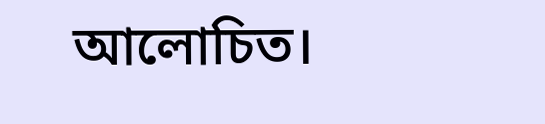আলোচিত।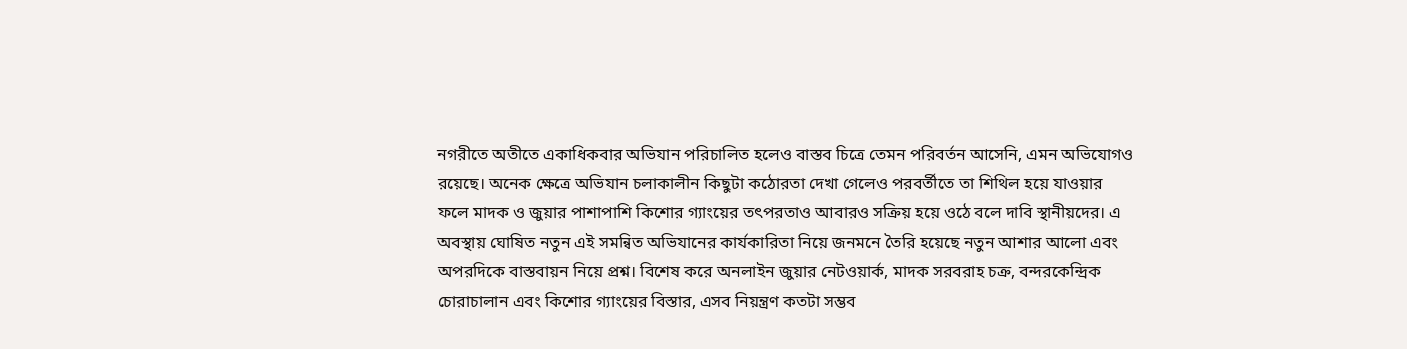নগরীতে অতীতে একাধিকবার অভিযান পরিচালিত হলেও বাস্তব চিত্রে তেমন পরিবর্তন আসেনি, এমন অভিযোগও রয়েছে। অনেক ক্ষেত্রে অভিযান চলাকালীন কিছুটা কঠোরতা দেখা গেলেও পরবর্তীতে তা শিথিল হয়ে যাওয়ার ফলে মাদক ও জুয়ার পাশাপাশি কিশোর গ্যাংয়ের তৎপরতাও আবারও সক্রিয় হয়ে ওঠে বলে দাবি স্থানীয়দের। এ অবস্থায় ঘোষিত নতুন এই সমন্বিত অভিযানের কার্যকারিতা নিয়ে জনমনে তৈরি হয়েছে নতুন আশার আলো এবং অপরদিকে বাস্তবায়ন নিয়ে প্রশ্ন। বিশেষ করে অনলাইন জুয়ার নেটওয়ার্ক, মাদক সরবরাহ চক্র, বন্দরকেন্দ্রিক চোরাচালান এবং কিশোর গ্যাংয়ের বিস্তার, এসব নিয়ন্ত্রণ কতটা সম্ভব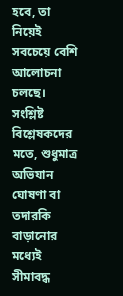হবে, তা নিয়েই সবচেয়ে বেশি আলোচনা চলছে। সংশ্লিষ্ট বিশ্লেষকদের মতে, শুধুমাত্র অভিযান ঘোষণা বা তদারকি বাড়ানোর মধ্যেই সীমাবদ্ধ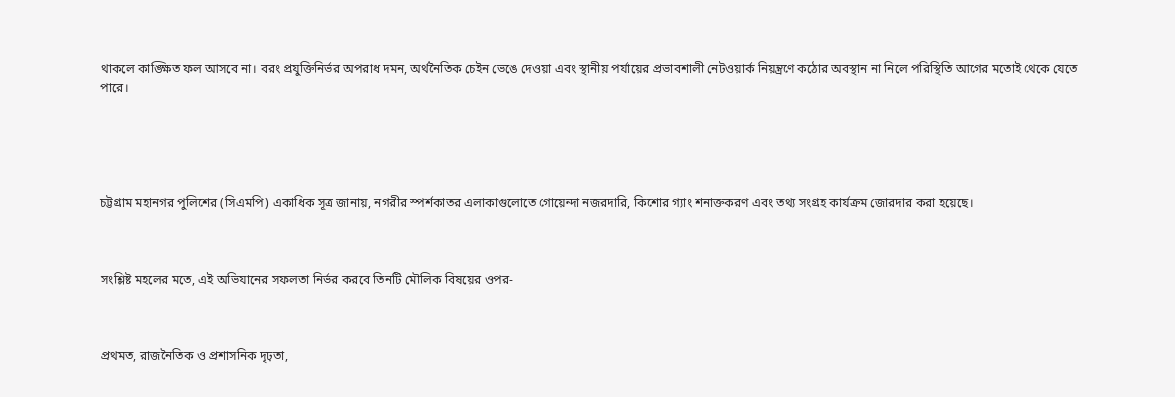থাকলে কাঙ্ক্ষিত ফল আসবে না। বরং প্রযুক্তিনির্ভর অপরাধ দমন, অর্থনৈতিক চেইন ভেঙে দেওয়া এবং স্থানীয় পর্যায়ের প্রভাবশালী নেটওয়ার্ক নিয়ন্ত্রণে কঠোর অবস্থান না নিলে পরিস্থিতি আগের মতোই থেকে যেতে পারে।





চট্টগ্রাম মহানগর পুলিশের (সিএমপি) একাধিক সূত্র জানায়, নগরীর স্পর্শকাতর এলাকাগুলোতে গোয়েন্দা নজরদারি, কিশোর গ্যাং শনাক্তকরণ এবং তথ্য সংগ্রহ কার্যক্রম জোরদার করা হয়েছে।



সংশ্লিষ্ট মহলের মতে, এই অভিযানের সফলতা নির্ভর করবে তিনটি মৌলিক বিষয়ের ওপর-



প্রথমত, রাজনৈতিক ও প্রশাসনিক দৃঢ়তা,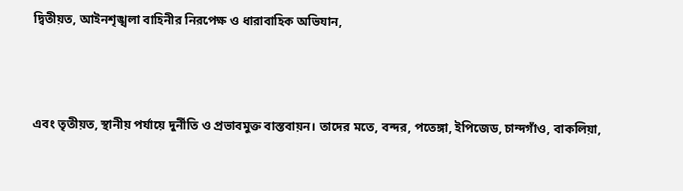দ্বিতীয়ত, আইনশৃঙ্খলা বাহিনীর নিরপেক্ষ ও ধারাবাহিক অভিযান,



এবং তৃতীয়ত, স্থানীয় পর্যায়ে দুর্নীতি ও প্রভাবমুক্ত বাস্তবায়ন। তাদের মতে, বন্দর, পতেঙ্গা, ইপিজেড, চান্দগাঁও, বাকলিয়া,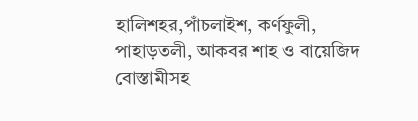হালিশহর,পাঁচলাইশ, কর্ণফুলী, পাহাড়তলী, আকবর শাহ ও বায়েজিদ বোস্তামীসহ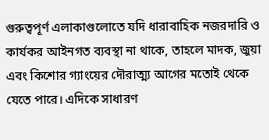গুরুত্বপূর্ণ এলাকাগুলোতে যদি ধারাবাহিক নজরদারি ও কার্যকর আইনগত ব্যবস্থা না থাকে, তাহলে মাদক, জুয়া এবং কিশোর গ্যাংয়ের দৌরাত্ম্য আগের মতোই থেকে যেতে পারে। এদিকে সাধারণ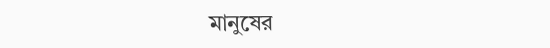মানুষের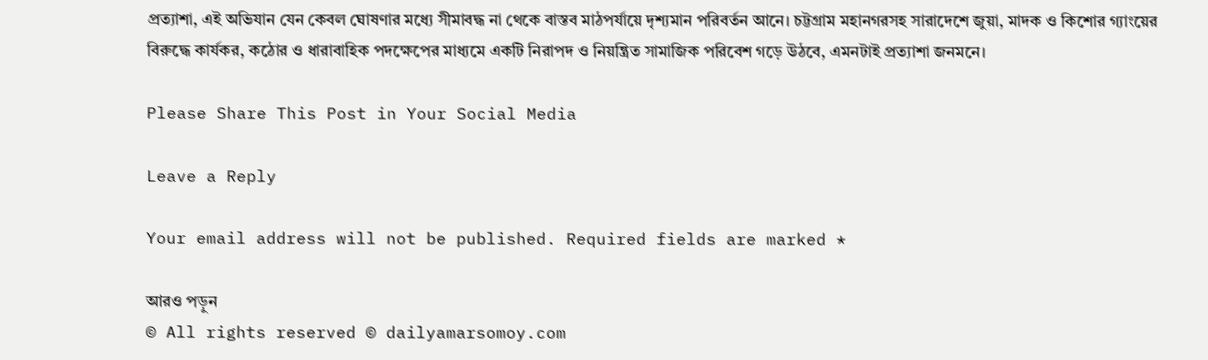প্রত্যাশা, এই অভিযান যেন কেবল ঘোষণার মধ্যে সীমাবদ্ধ না থেকে বাস্তব মাঠপর্যায়ে দৃশ্যমান পরিবর্তন আনে। চট্টগ্রাম মহানগরসহ সারাদেশে জুয়া, মাদক ও কিশোর গ্যাংয়ের বিরুদ্ধে কার্যকর, কঠোর ও ধারাবাহিক পদক্ষেপের মাধ্যমে একটি নিরাপদ ও নিয়ন্ত্রিত সামাজিক পরিবেশ গড়ে উঠবে, এমনটাই প্রত্যাশা জনমনে।

Please Share This Post in Your Social Media

Leave a Reply

Your email address will not be published. Required fields are marked *

আরও পড়ুন
© All rights reserved © dailyamarsomoy.com